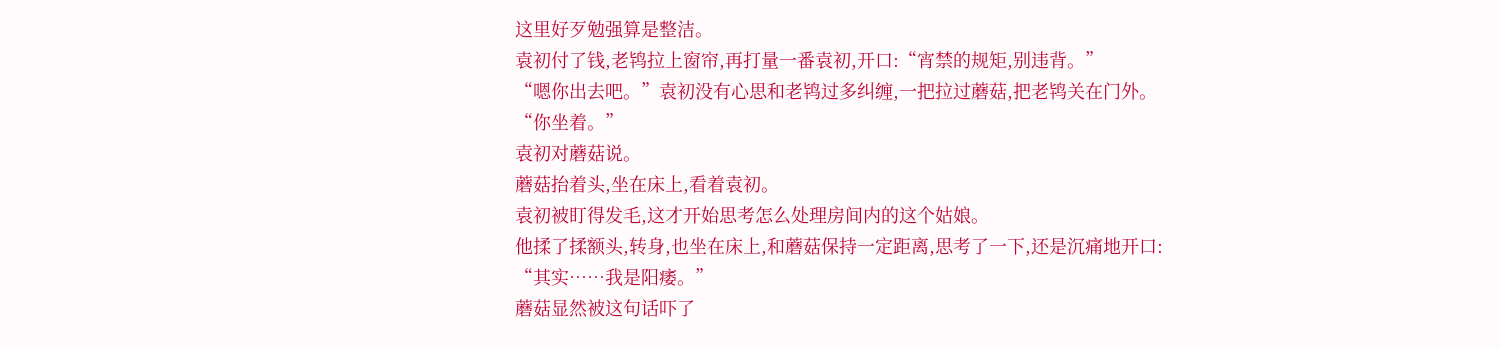这里好歹勉强算是整洁。
袁初付了钱,老鸨拉上窗帘,再打量一番袁初,开口:“宵禁的规矩,别违背。”
“嗯你出去吧。”袁初没有心思和老鸨过多纠缠,一把拉过蘑菇,把老鸨关在门外。
“你坐着。”
袁初对蘑菇说。
蘑菇抬着头,坐在床上,看着袁初。
袁初被盯得发毛,这才开始思考怎么处理房间内的这个姑娘。
他揉了揉额头,转身,也坐在床上,和蘑菇保持一定距离,思考了一下,还是沉痛地开口:
“其实……我是阳痿。”
蘑菇显然被这句话吓了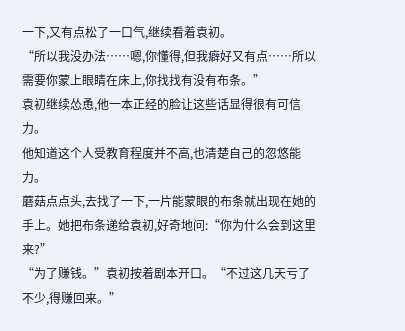一下,又有点松了一口气,继续看着袁初。
“所以我没办法……嗯,你懂得,但我癖好又有点……所以需要你蒙上眼睛在床上,你找找有没有布条。”
袁初继续怂恿,他一本正经的脸让这些话显得很有可信力。
他知道这个人受教育程度并不高,也清楚自己的忽悠能力。
蘑菇点点头,去找了一下,一片能蒙眼的布条就出现在她的手上。她把布条递给袁初,好奇地问:“你为什么会到这里来?”
“为了赚钱。”袁初按着剧本开口。“不过这几天亏了不少,得赚回来。”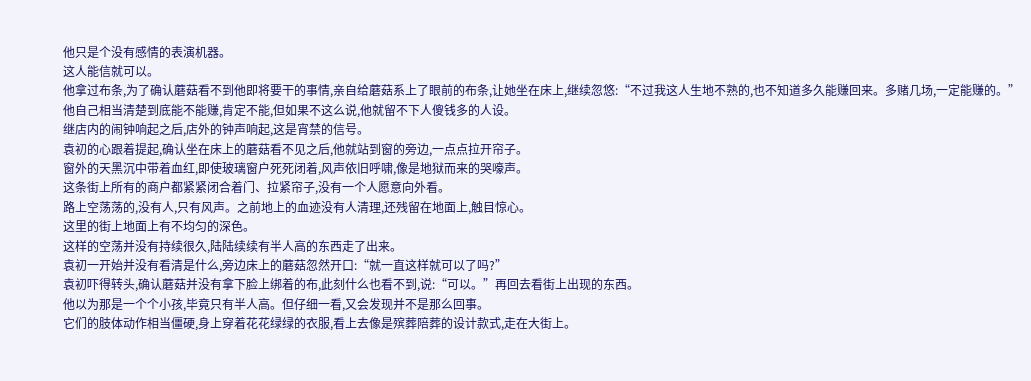他只是个没有感情的表演机器。
这人能信就可以。
他拿过布条,为了确认蘑菇看不到他即将要干的事情,亲自给蘑菇系上了眼前的布条,让她坐在床上,继续忽悠:“不过我这人生地不熟的,也不知道多久能赚回来。多赌几场,一定能赚的。”
他自己相当清楚到底能不能赚,肯定不能,但如果不这么说,他就留不下人傻钱多的人设。
继店内的闹钟响起之后,店外的钟声响起,这是宵禁的信号。
袁初的心跟着提起,确认坐在床上的蘑菇看不见之后,他就站到窗的旁边,一点点拉开帘子。
窗外的天黑沉中带着血红,即使玻璃窗户死死闭着,风声依旧呼啸,像是地狱而来的哭嚎声。
这条街上所有的商户都紧紧闭合着门、拉紧帘子,没有一个人愿意向外看。
路上空荡荡的,没有人,只有风声。之前地上的血迹没有人清理,还残留在地面上,触目惊心。
这里的街上地面上有不均匀的深色。
这样的空荡并没有持续很久,陆陆续续有半人高的东西走了出来。
袁初一开始并没有看清是什么,旁边床上的蘑菇忽然开口:“就一直这样就可以了吗?”
袁初吓得转头,确认蘑菇并没有拿下脸上绑着的布,此刻什么也看不到,说:“可以。”再回去看街上出现的东西。
他以为那是一个个小孩,毕竟只有半人高。但仔细一看,又会发现并不是那么回事。
它们的肢体动作相当僵硬,身上穿着花花绿绿的衣服,看上去像是殡葬陪葬的设计款式,走在大街上。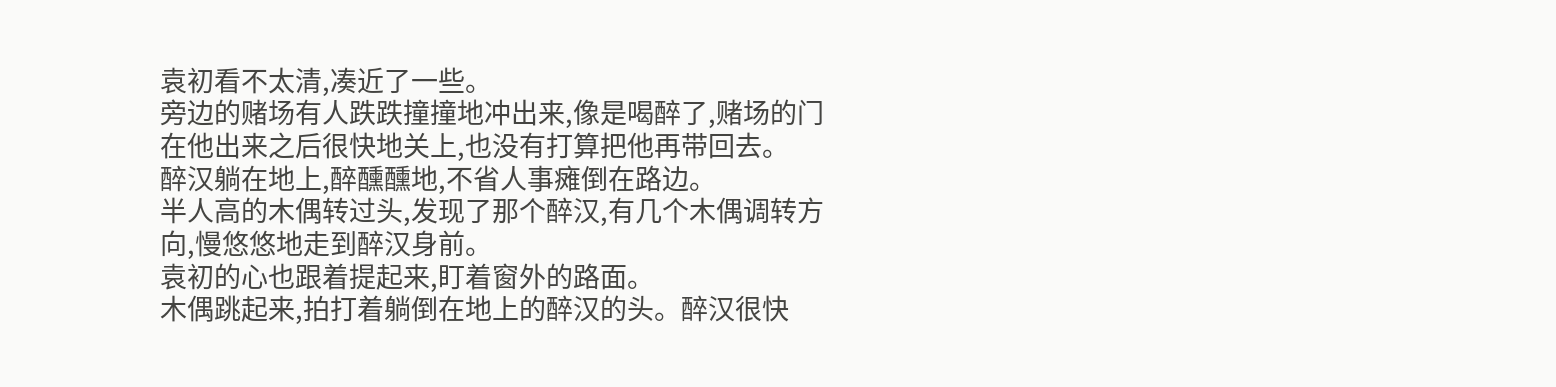袁初看不太清,凑近了一些。
旁边的赌场有人跌跌撞撞地冲出来,像是喝醉了,赌场的门在他出来之后很快地关上,也没有打算把他再带回去。
醉汉躺在地上,醉醺醺地,不省人事瘫倒在路边。
半人高的木偶转过头,发现了那个醉汉,有几个木偶调转方向,慢悠悠地走到醉汉身前。
袁初的心也跟着提起来,盯着窗外的路面。
木偶跳起来,拍打着躺倒在地上的醉汉的头。醉汉很快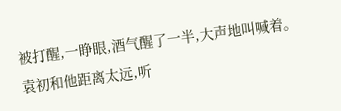被打醒,一睁眼,酒气醒了一半,大声地叫喊着。
袁初和他距离太远,听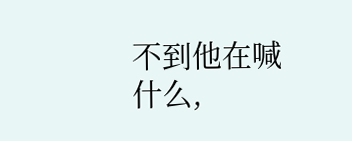不到他在喊什么,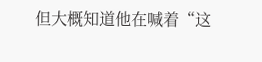但大概知道他在喊着“这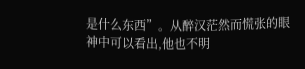是什么东西”。从醉汉茫然而慌张的眼神中可以看出,他也不明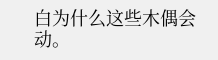白为什么这些木偶会动。